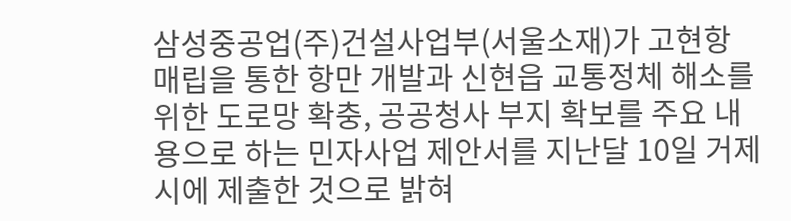삼성중공업(주)건설사업부(서울소재)가 고현항 매립을 통한 항만 개발과 신현읍 교통정체 해소를 위한 도로망 확충, 공공청사 부지 확보를 주요 내용으로 하는 민자사업 제안서를 지난달 10일 거제시에 제출한 것으로 밝혀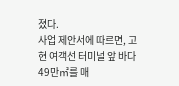졌다.
사업 제안서에 따르면, 고현 여객선 터미널 앞 바다 49만㎡를 매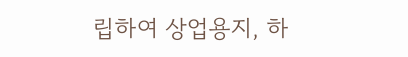립하여 상업용지, 하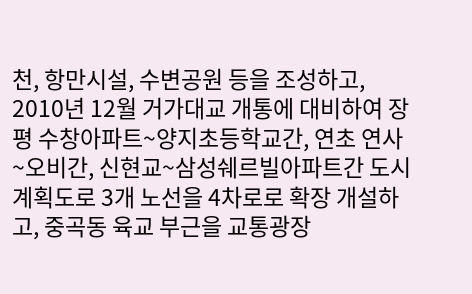천, 항만시설, 수변공원 등을 조성하고, 2010년 12월 거가대교 개통에 대비하여 장평 수창아파트~양지초등학교간, 연초 연사~오비간, 신현교~삼성쉐르빌아파트간 도시계획도로 3개 노선을 4차로로 확장 개설하고, 중곡동 육교 부근을 교통광장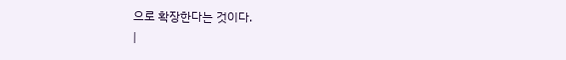으로 확장한다는 것이다.
|